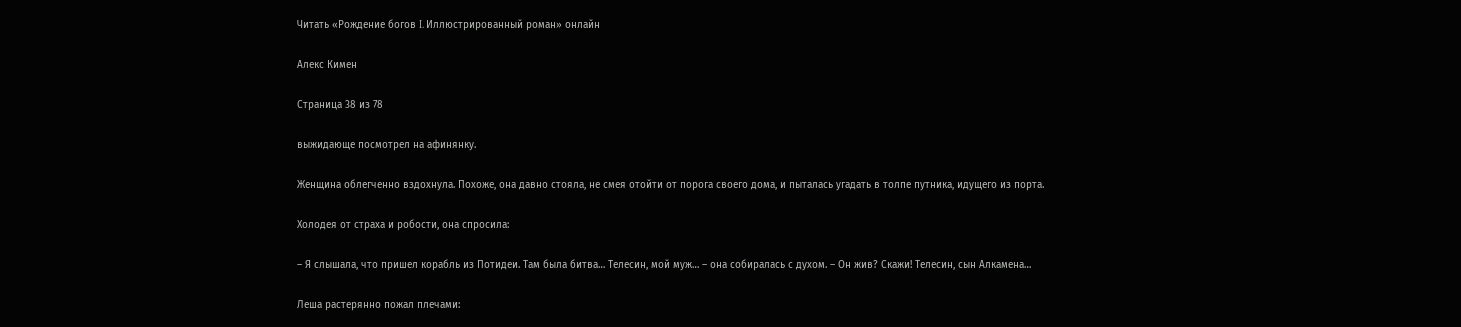Читать «Рождение богов I. Иллюстрированный роман» онлайн

Алекс Кимен

Страница 38 из 78

выжидающе посмотрел на афинянку.

Женщина облегченно вздохнула. Похоже, она давно стояла, не смея отойти от порога своего дома, и пыталась угадать в толпе путника, идущего из порта.

Холодея от страха и робости, она спросила:

– Я слышала, что пришел корабль из Потидеи. Там была битва… Телесин, мой муж… – она собиралась с духом. – Он жив? Скажи! Телесин, сын Алкамена…

Леша растерянно пожал плечами: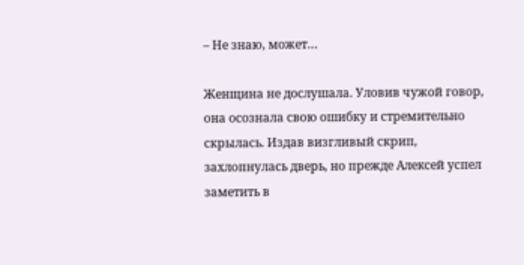– Не знаю, может…

Женщина не дослушала. Уловив чужой говор, она осознала свою ошибку и стремительно скрылась. Издав визгливый скрип, захлопнулась дверь, но прежде Алексей успел заметить в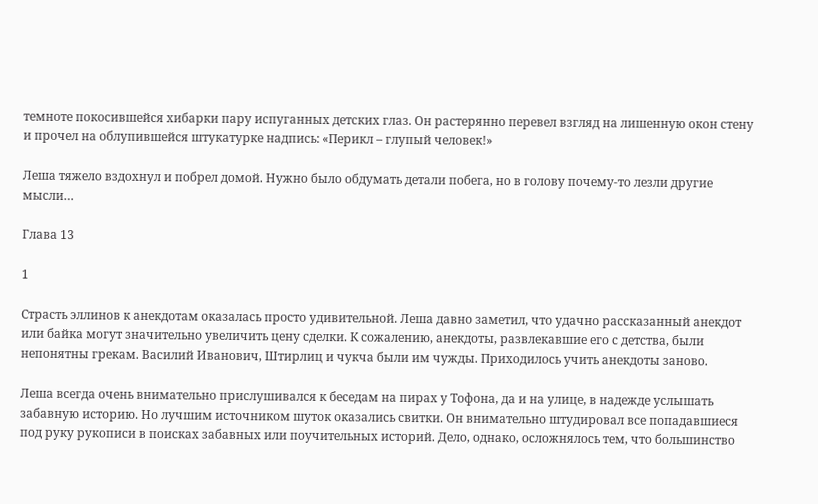темноте покосившейся хибарки пару испуганных детских глаз. Он растерянно перевел взгляд на лишенную окон стену и прочел на облупившейся штукатурке надпись: «Перикл – глупый человек!»

Леша тяжело вздохнул и побрел домой. Нужно было обдумать детали побега, но в голову почему-то лезли другие мысли…

Глава 13

1

Страсть эллинов к анекдотам оказалась просто удивительной. Леша давно заметил, что удачно рассказанный анекдот или байка могут значительно увеличить цену сделки. К сожалению, анекдоты, развлекавшие его с детства, были непонятны грекам. Василий Иванович, Штирлиц и чукча были им чужды. Приходилось учить анекдоты заново.

Леша всегда очень внимательно прислушивался к беседам на пирах у Тофона, да и на улице, в надежде услышать забавную историю. Но лучшим источником шуток оказались свитки. Он внимательно штудировал все попадавшиеся под руку рукописи в поисках забавных или поучительных историй. Дело, однако, осложнялось тем, что большинство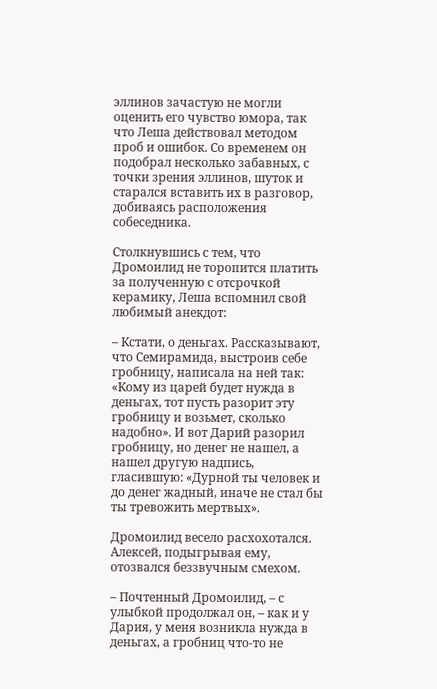эллинов зачастую не могли оценить его чувство юмора, так что Леша действовал методом проб и ошибок. Со временем он подобрал несколько забавных, с точки зрения эллинов, шуток и старался вставить их в разговор, добиваясь расположения собеседника.

Столкнувшись с тем, что Дромоилид не торопится платить за полученную с отсрочкой керамику, Леша вспомнил свой любимый анекдот:

– Кстати, о деньгах. Рассказывают, что Семирамида, выстроив себе гробницу, написала на ней так: «Кому из царей будет нужда в деньгах, тот пусть разорит эту гробницу и возьмет, сколько надобно». И вот Дарий разорил гробницу, но денег не нашел, а нашел другую надпись, гласившую: «Дурной ты человек и до денег жадный, иначе не стал бы ты тревожить мертвых».

Дромоилид весело расхохотался. Алексей, подыгрывая ему, отозвался беззвучным смехом.

– Почтенный Дромоилид, – с улыбкой продолжал он, – как и у Дария, у меня возникла нужда в деньгах, а гробниц что-то не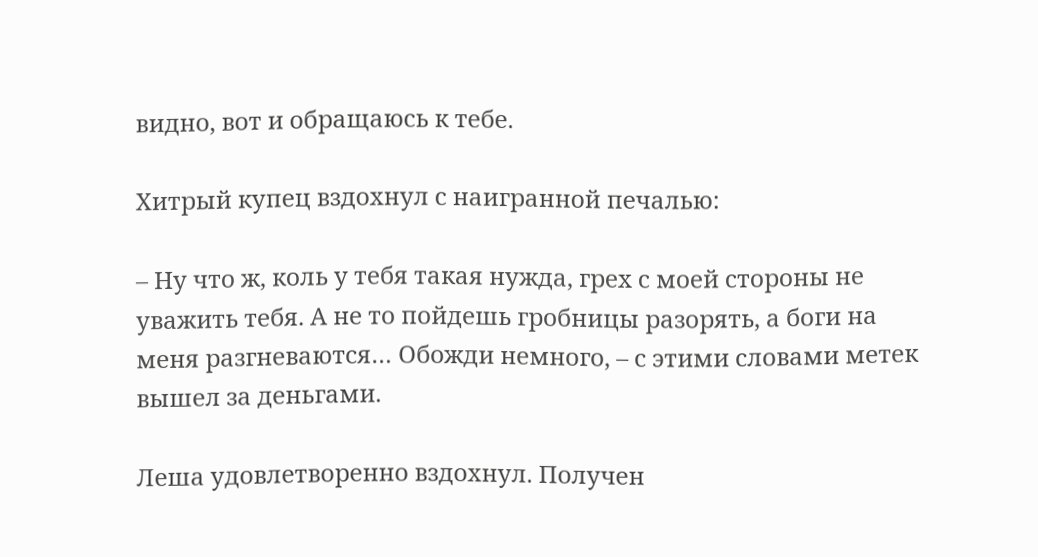видно, вот и обращаюсь к тебе.

Хитрый купец вздохнул с наигранной печалью:

– Ну что ж, коль у тебя такая нужда, грех с моей стороны не уважить тебя. А не то пойдешь гробницы разорять, а боги на меня разгневаются… Обожди немного, – с этими словами метек вышел за деньгами.

Леша удовлетворенно вздохнул. Получен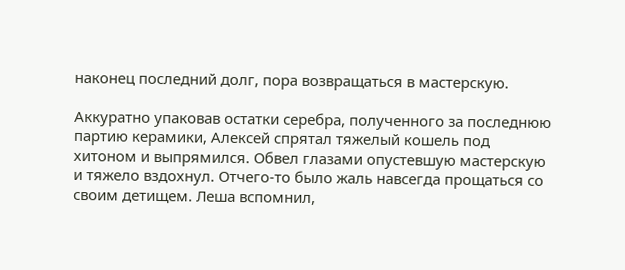наконец последний долг, пора возвращаться в мастерскую.

Аккуратно упаковав остатки серебра, полученного за последнюю партию керамики, Алексей спрятал тяжелый кошель под хитоном и выпрямился. Обвел глазами опустевшую мастерскую и тяжело вздохнул. Отчего-то было жаль навсегда прощаться со своим детищем. Леша вспомнил,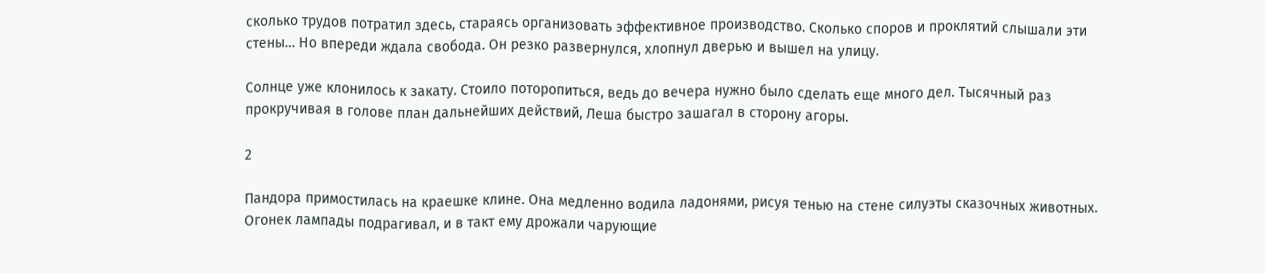сколько трудов потратил здесь, стараясь организовать эффективное производство. Сколько споров и проклятий слышали эти стены… Но впереди ждала свобода. Он резко развернулся, хлопнул дверью и вышел на улицу.

Солнце уже клонилось к закату. Стоило поторопиться, ведь до вечера нужно было сделать еще много дел. Тысячный раз прокручивая в голове план дальнейших действий, Леша быстро зашагал в сторону агоры.

2

Пандора примостилась на краешке клине. Она медленно водила ладонями, рисуя тенью на стене силуэты сказочных животных. Огонек лампады подрагивал, и в такт ему дрожали чарующие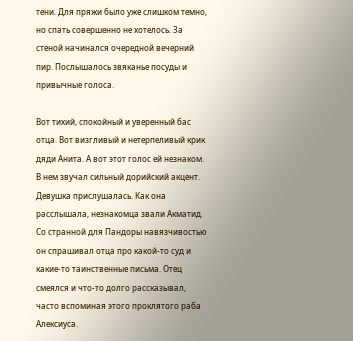тени. Для пряжи было уже слишком темно, но спать совершенно не хотелось. За стеной начинался очередной вечерний пир. Послышалось звяканье посуды и привычные голоса.

Вот тихий, спокойный и уверенный бас отца. Вот визгливый и нетерпеливый крик дяди Анита. А вот этот голос ей незнаком. В нем звучал cильный дорийский акцент. Девушка прислушалась. Как она расслышала, незнакомца звали Акматид. Со странной для Пандоры навязчивостью он спрашивал отца про какой-то суд и какие-то таинственные письма. Отец смеялся и что-то долго рассказывал, часто вспоминая этого проклятого раба Алексиуса.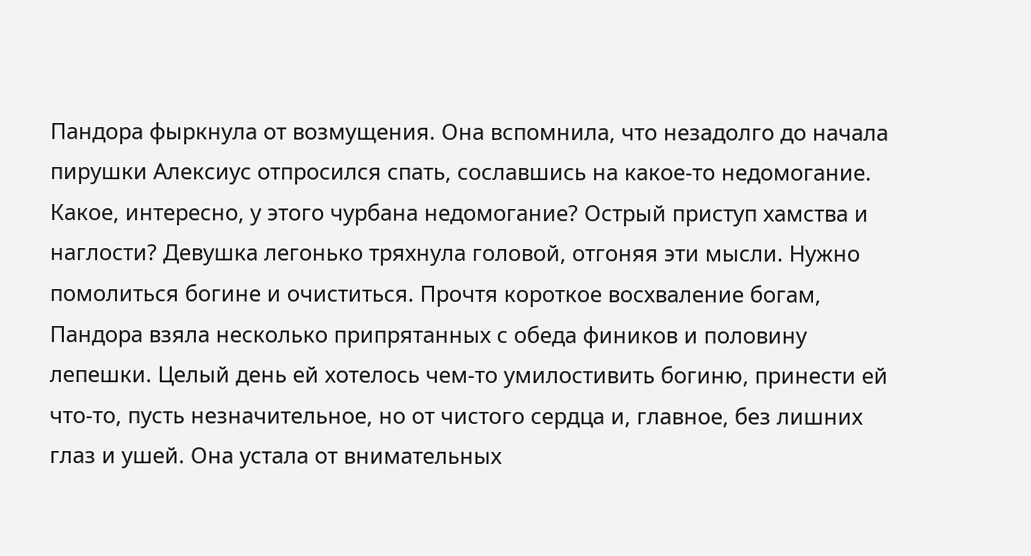Пандора фыркнула от возмущения. Она вспомнила, что незадолго до начала пирушки Алексиус отпросился спать, сославшись на какое-то недомогание. Какое, интересно, у этого чурбана недомогание? Острый приступ хамства и наглости? Девушка легонько тряхнула головой, отгоняя эти мысли. Нужно помолиться богине и очиститься. Прочтя короткое восхваление богам, Пандора взяла несколько припрятанных с обеда фиников и половину лепешки. Целый день ей хотелось чем-то умилостивить богиню, принести ей что-то, пусть незначительное, но от чистого сердца и, главное, без лишних глаз и ушей. Она устала от внимательных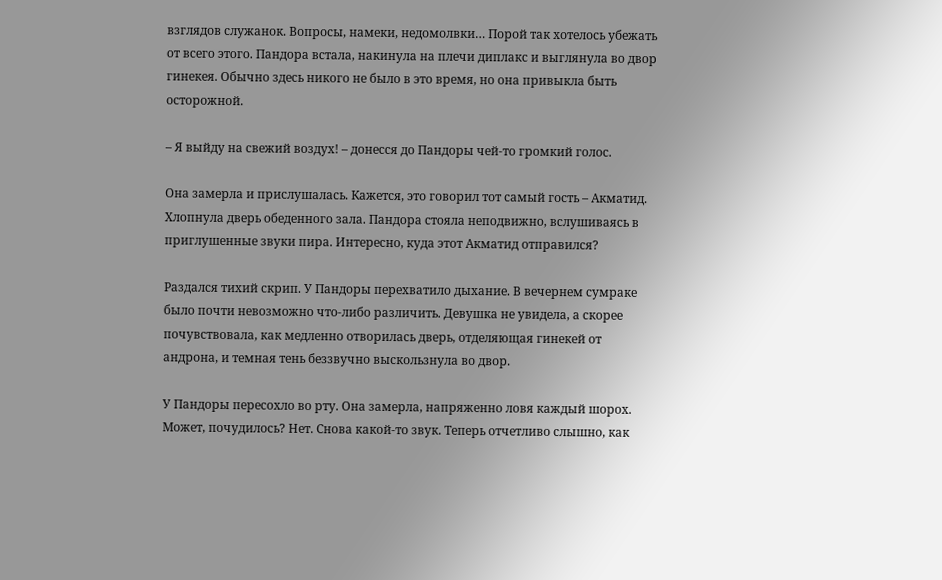взглядов служанок. Вопросы, намеки, недомолвки… Порой так хотелось убежать от всего этого. Пандора встала, накинула на плечи диплакс и выглянула во двор гинекея. Обычно здесь никого не было в это время, но она привыкла быть осторожной.

– Я выйду на свежий воздух! – донесся до Пандоры чей-то громкий голос.

Она замерла и прислушалась. Кажется, это говорил тот самый гость – Акматид. Хлопнула дверь обеденного зала. Пандора стояла неподвижно, вслушиваясь в приглушенные звуки пира. Интересно, куда этот Акматид отправился?

Раздался тихий скрип. У Пандоры перехватило дыхание. В вечернем сумраке было почти невозможно что-либо различить. Девушка не увидела, а скорее почувствовала, как медленно отворилась дверь, отделяющая гинекей от андрона, и темная тень беззвучно выскользнула во двор.

У Пандоры пересохло во рту. Она замерла, напряженно ловя каждый шорох. Может, почудилось? Нет. Снова какой-то звук. Теперь отчетливо слышно, как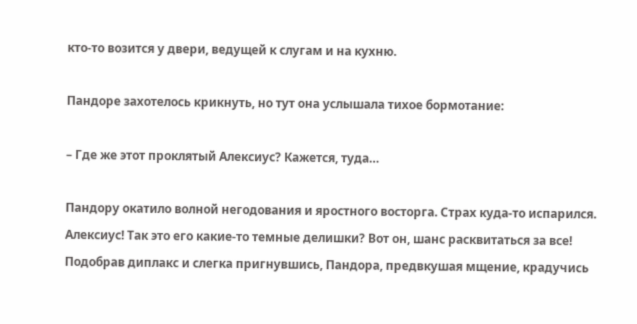кто-то возится у двери, ведущей к слугам и на кухню.

Пандоре захотелось крикнуть, но тут она услышала тихое бормотание:

– Где же этот проклятый Алексиус? Кажется, туда…

Пандору окатило волной негодования и яростного восторга. Страх куда-то испарился. Алексиус! Так это его какие-то темные делишки? Вот он, шанс расквитаться за все! Подобрав диплакс и слегка пригнувшись, Пандора, предвкушая мщение, крадучись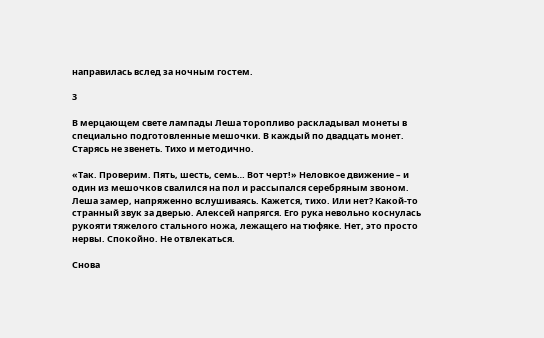направилась вслед за ночным гостем.

3

В мерцающем свете лампады Леша торопливо раскладывал монеты в специально подготовленные мешочки. В каждый по двадцать монет. Старясь не звенеть. Тихо и методично.

«Так. Проверим. Пять, шесть, семь… Вот черт!» Неловкое движение – и один из мешочков свалился на пол и рассыпался серебряным звоном. Леша замер, напряженно вслушиваясь. Кажется, тихо. Или нет? Какой-то странный звук за дверью. Алексей напрягся. Его рука невольно коснулась рукояти тяжелого стального ножа, лежащего на тюфяке. Нет, это просто нервы. Спокойно. Не отвлекаться.

Снова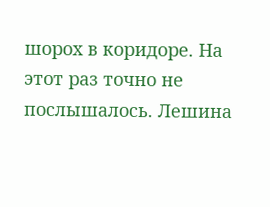шорох в коридоре. На этот раз точно не послышалось. Лешина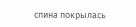спина покрылась